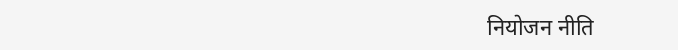नियोजन नीति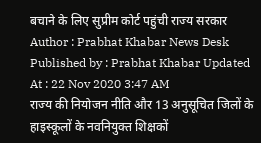बचाने के लिए सुप्रीम कोर्ट पहुंची राज्य सरकार
Author : Prabhat Khabar News Desk Published by : Prabhat Khabar Updated At : 22 Nov 2020 3:47 AM
राज्य की नियोजन नीति और 13 अनुसूचित जिलों के हाइस्कूलों के नवनियुक्त शिक्षकों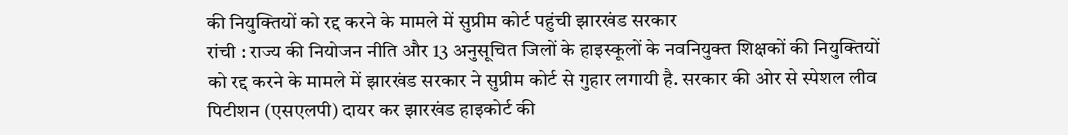की नियुक्तियों को रद्द करने के मामले में सुप्रीम कोर्ट पहुंची झारखंड सरकार
रांची : राज्य की नियोजन नीति और 13 अनुसूचित जिलों के हाइस्कूलों के नवनियुक्त शिक्षकों की नियुक्तियों को रद्द करने के मामले में झारखंड सरकार ने सुप्रीम कोर्ट से गुहार लगायी है. सरकार की ओर से स्पेशल लीव पिटीशन (एसएलपी) दायर कर झारखंड हाइकोर्ट की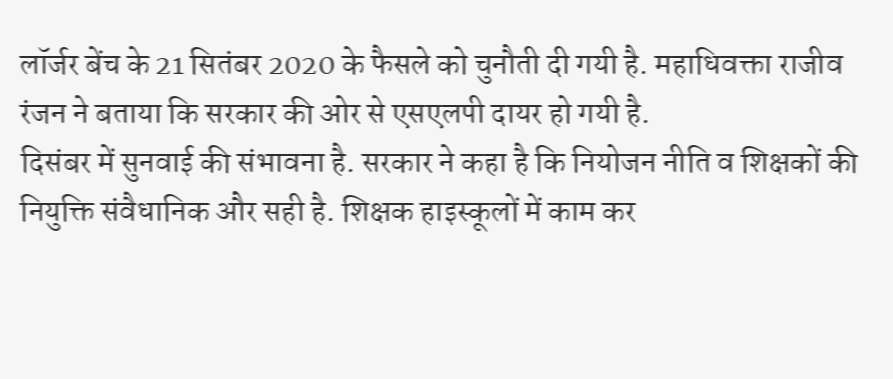लॉर्जर बेंच के 21 सितंबर 2020 के फैसले को चुनौती दी गयी है. महाधिवक्ता राजीव रंजन ने बताया कि सरकार की ओर से एसएलपी दायर हो गयी है.
दिसंबर में सुनवाई की संभावना है. सरकार ने कहा है कि नियोजन नीति व शिक्षकों की नियुक्ति संवैधानिक और सही है. शिक्षक हाइस्कूलों में काम कर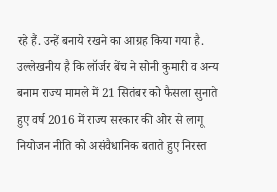रहे हैं. उन्हें बनाये रखने का आग्रह किया गया है. उल्लेखनीय है कि लॉर्जर बेंच ने सोनी कुमारी व अन्य बनाम राज्य मामले में 21 सितंबर को फैसला सुनाते हुए वर्ष 2016 में राज्य सरकार की ओर से लागू नियोजन नीति को असंवैधानिक बताते हुए निरस्त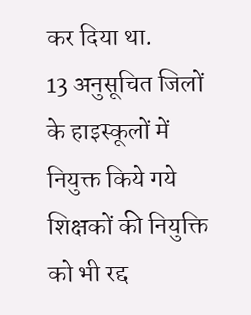कर दिया था.
13 अनुसूचित जिलों के हाइस्कूलों में नियुक्त किये गये शिक्षकों की नियुक्ति को भी रद्द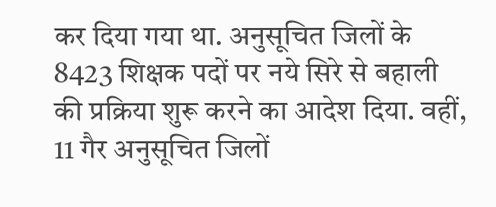कर दिया गया था. अनुसूचित जिलों के 8423 शिक्षक पदों पर नये सिरे से बहाली की प्रक्रिया शुरू करने का आदेश दिया. वहीं, 11 गैर अनुसूचित जिलों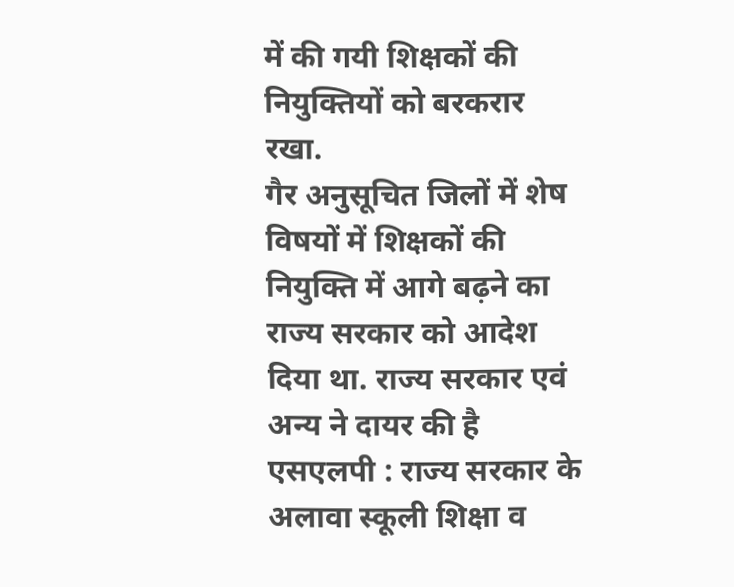में की गयी शिक्षकों की नियुक्तियों को बरकरार रखा.
गैर अनुसूचित जिलों में शेष विषयों में शिक्षकों की नियुक्ति में आगे बढ़ने का राज्य सरकार को आदेश दिया था. राज्य सरकार एवं अन्य ने दायर की है एसएलपी : राज्य सरकार के अलावा स्कूली शिक्षा व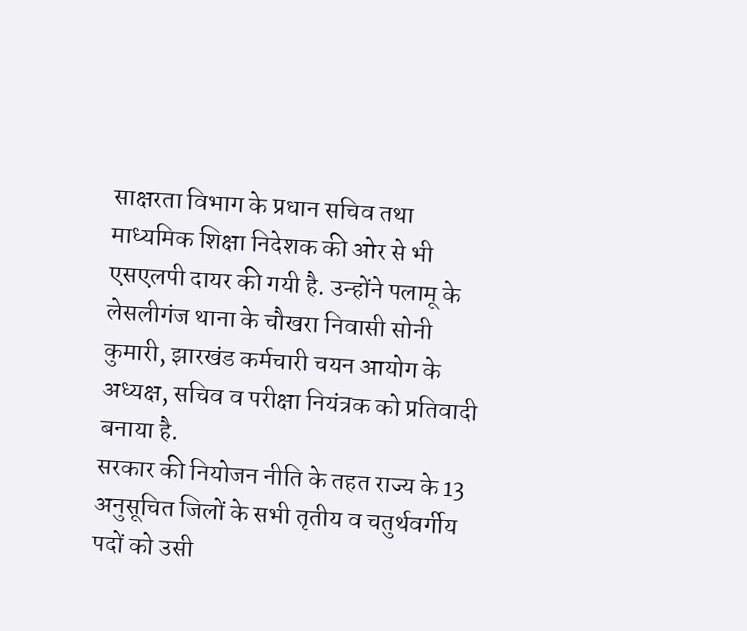साक्षरता विभाग के प्रधान सचिव तथा माध्यमिक शिक्षा निदेशक की ओर से भी एसएलपी दायर की गयी है. उन्होंने पलामू के लेसलीगंज थाना के चौखरा निवासी सोनी कुमारी, झारखंड कर्मचारी चयन आयोग के अध्यक्ष, सचिव व परीक्षा नियंत्रक को प्रतिवादी बनाया है.
सरकार की नियोजन नीति के तहत राज्य के 13 अनुसूचित जिलों के सभी तृतीय व चतुर्थवर्गीय पदों को उसी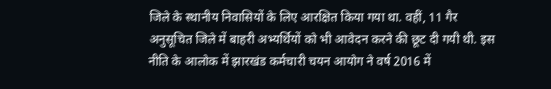जिले के स्थानीय निवासियों के लिए आरक्षित किया गया था. वहीं, 11 गैर अनुसूचित जिले में बाहरी अभ्यर्थियों को भी आवेदन करने की छूट दी गयी थी. इस नीति के आलोक में झारखंड कर्मचारी चयन आयोग ने वर्ष 2016 में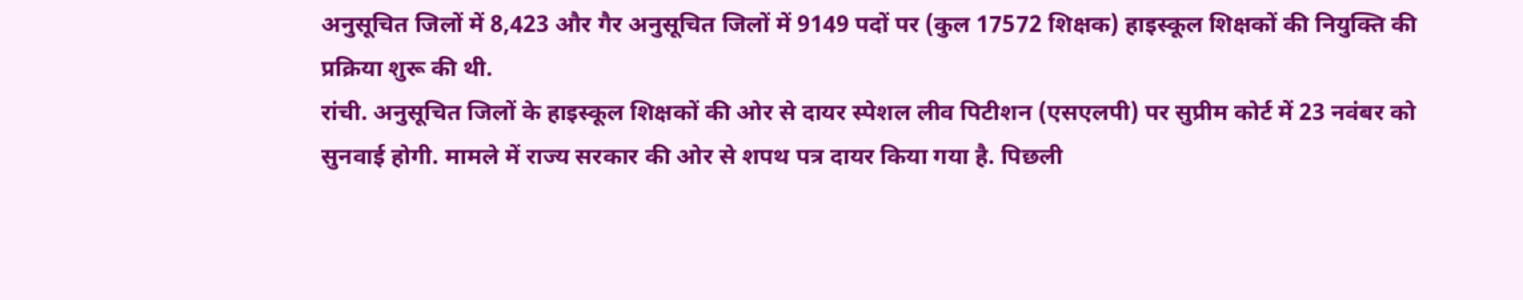अनुसूचित जिलों में 8,423 और गैर अनुसूचित जिलों में 9149 पदों पर (कुल 17572 शिक्षक) हाइस्कूल शिक्षकों की नियुक्ति की प्रक्रिया शुरू की थी.
रांची. अनुसूचित जिलों के हाइस्कूल शिक्षकों की ओर से दायर स्पेशल लीव पिटीशन (एसएलपी) पर सुप्रीम कोर्ट में 23 नवंबर को सुनवाई होगी. मामले में राज्य सरकार की ओर से शपथ पत्र दायर किया गया है. पिछली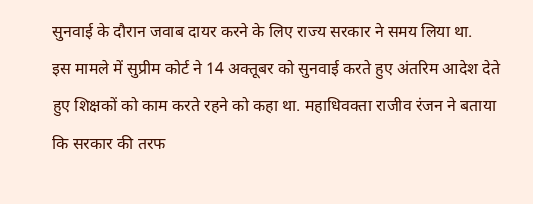सुनवाई के दौरान जवाब दायर करने के लिए राज्य सरकार ने समय लिया था.
इस मामले में सुप्रीम कोर्ट ने 14 अक्तूबर को सुनवाई करते हुए अंतरिम आदेश देते हुए शिक्षकों को काम करते रहने को कहा था. महाधिवक्ता राजीव रंजन ने बताया कि सरकार की तरफ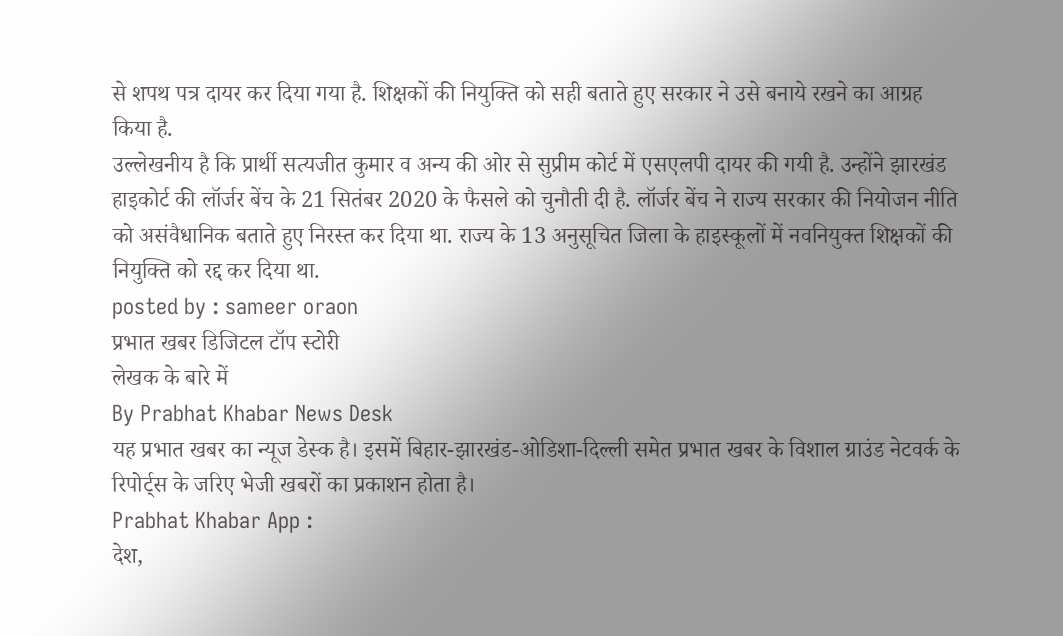से शपथ पत्र दायर कर दिया गया है. शिक्षकों की नियुक्ति को सही बताते हुए सरकार ने उसे बनाये रखने का आग्रह किया है.
उल्लेखनीय है कि प्रार्थी सत्यजीत कुमार व अन्य की ओर से सुप्रीम कोर्ट में एसएलपी दायर की गयी है. उन्होंने झारखंड हाइकोर्ट की लॉर्जर बेंच के 21 सितंबर 2020 के फैसले को चुनौती दी है. लॉर्जर बेंच ने राज्य सरकार की नियोजन नीति को असंवैधानिक बताते हुए निरस्त कर दिया था. राज्य के 13 अनुसूचित जिला के हाइस्कूलों में नवनियुक्त शिक्षकों की नियुक्ति को रद्द कर दिया था.
posted by : sameer oraon
प्रभात खबर डिजिटल टॉप स्टोरी
लेखक के बारे में
By Prabhat Khabar News Desk
यह प्रभात खबर का न्यूज डेस्क है। इसमें बिहार-झारखंड-ओडिशा-दिल्ली समेत प्रभात खबर के विशाल ग्राउंड नेटवर्क के रिपोर्ट्स के जरिए भेजी खबरों का प्रकाशन होता है।
Prabhat Khabar App :
देश,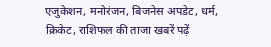एजुकेशन, मनोरंजन, बिजनेस अपडेट, धर्म, क्रिकेट, राशिफल की ताजा खबरें पढ़ें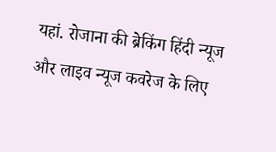यहां. रोजाना की ब्रेकिंग हिंदी न्यूज और लाइव न्यूज कवरेज के लिए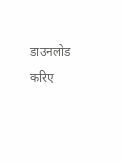डाउनलोड करिए